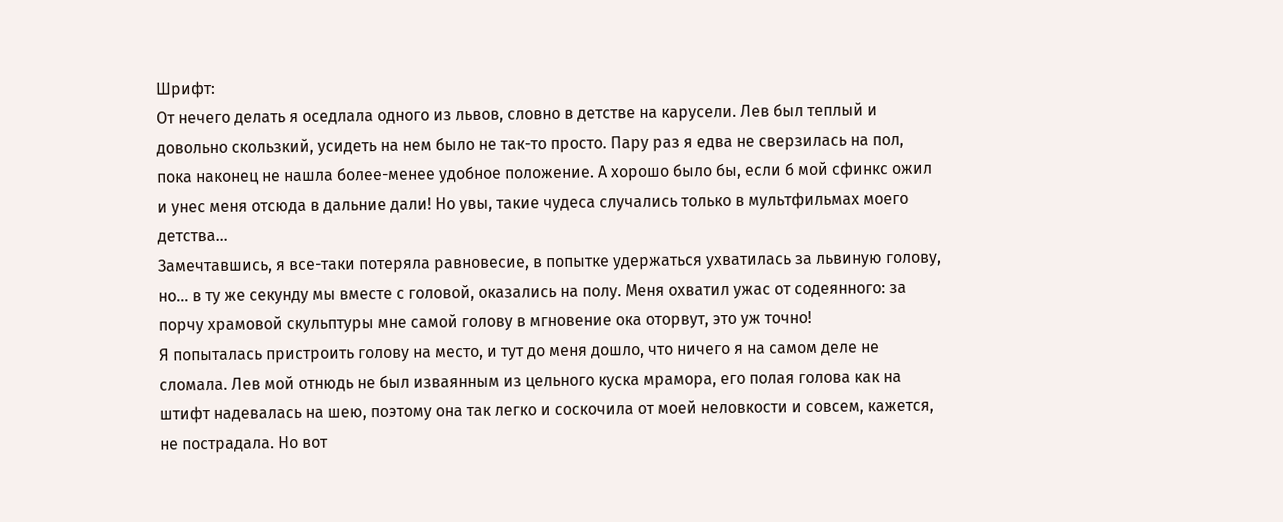Шрифт:
От нечего делать я оседлала одного из львов, словно в детстве на карусели. Лев был теплый и довольно скользкий, усидеть на нем было не так-то просто. Пару раз я едва не сверзилась на пол, пока наконец не нашла более-менее удобное положение. А хорошо было бы, если б мой сфинкс ожил и унес меня отсюда в дальние дали! Но увы, такие чудеса случались только в мультфильмах моего детства…
Замечтавшись, я все-таки потеряла равновесие, в попытке удержаться ухватилась за львиную голову, но… в ту же секунду мы вместе с головой, оказались на полу. Меня охватил ужас от содеянного: за порчу храмовой скульптуры мне самой голову в мгновение ока оторвут, это уж точно!
Я попыталась пристроить голову на место, и тут до меня дошло, что ничего я на самом деле не сломала. Лев мой отнюдь не был изваянным из цельного куска мрамора, его полая голова как на штифт надевалась на шею, поэтому она так легко и соскочила от моей неловкости и совсем, кажется, не пострадала. Но вот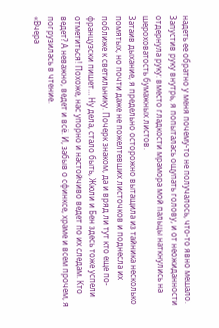надеть ее обратно у меня почему-то не получалось, что-то явно мешало. Запустив руку внутрь, я попыталась ощупать голову, и от неожиданности отдернула руку: вместо гладкости мрамора мой пальцы наткнулись на шероховатость бумажных листов.
Затаив дыхание, я предельно осторожно вытащила из тайника несколько помятых, но почти даже не пожелтевших листочков и поднесла их поближе к светильнику. Почерк знаком, да и вряд ли тут кто еще по-французски пишет… Ну дела, стало быть, Жюли и Бен здесь тоже успели отметиться! Похоже, нас упорно и настойчиво ведет по их следам. Кто ведет? А неважно, ведет и всё. И, забыв о сфинксе, храме и всем прочем, я погрузилась в чтение.
«Вчера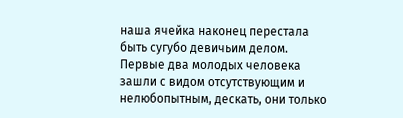наша ячейка наконец перестала быть сугубо девичьим делом. Первые два молодых человека зашли с видом отсутствующим и нелюбопытным, дескать, они только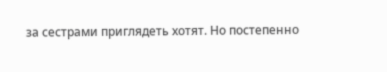за сестрами приглядеть хотят. Но постепенно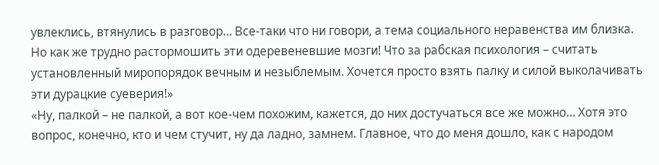увлеклись, втянулись в разговор… Все-таки что ни говори, а тема социального неравенства им близка. Но как же трудно растормошить эти одеревеневшие мозги! Что за рабская психология – считать установленный миропорядок вечным и незыблемым. Хочется просто взять палку и силой выколачивать эти дурацкие суеверия!»
«Ну, палкой – не палкой, а вот кое-чем похожим, кажется, до них достучаться все же можно… Хотя это вопрос, конечно, кто и чем стучит, ну да ладно, замнем. Главное, что до меня дошло, как с народом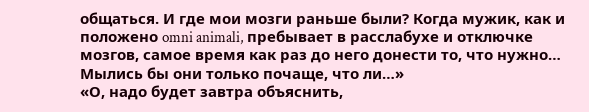общаться. И где мои мозги раньше были? Когда мужик, как и положено omni animali, пребывает в расслабухе и отключке мозгов, самое время как раз до него донести то, что нужно…
Мылись бы они только почаще, что ли…»
«О, надо будет завтра объяснить,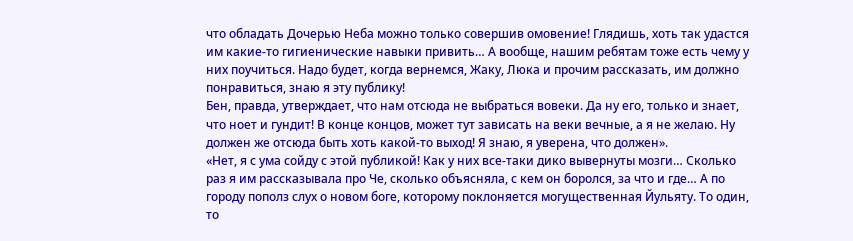что обладать Дочерью Неба можно только совершив омовение! Глядишь, хоть так удастся им какие-то гигиенические навыки привить… А вообще, нашим ребятам тоже есть чему у них поучиться. Надо будет, когда вернемся, Жаку, Люка и прочим рассказать, им должно понравиться, знаю я эту публику!
Бен, правда, утверждает, что нам отсюда не выбраться вовеки. Да ну его, только и знает, что ноет и гундит! В конце концов, может тут зависать на веки вечные, а я не желаю. Ну должен же отсюда быть хоть какой-то выход! Я знаю, я уверена, что должен».
«Нет, я с ума сойду с этой публикой! Как у них все-таки дико вывернуты мозги… Сколько раз я им рассказывала про Че, сколько объясняла, с кем он боролся, за что и где… А по городу пополз слух о новом боге, которому поклоняется могущественная Йульяту. То один, то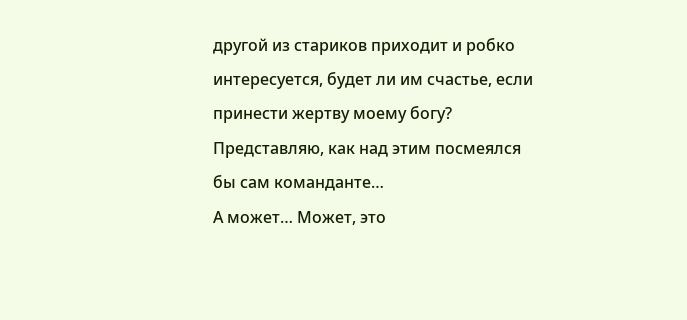другой из стариков приходит и робко интересуется, будет ли им счастье, если принести жертву моему богу? Представляю, как над этим посмеялся бы сам команданте…
А может… Может, это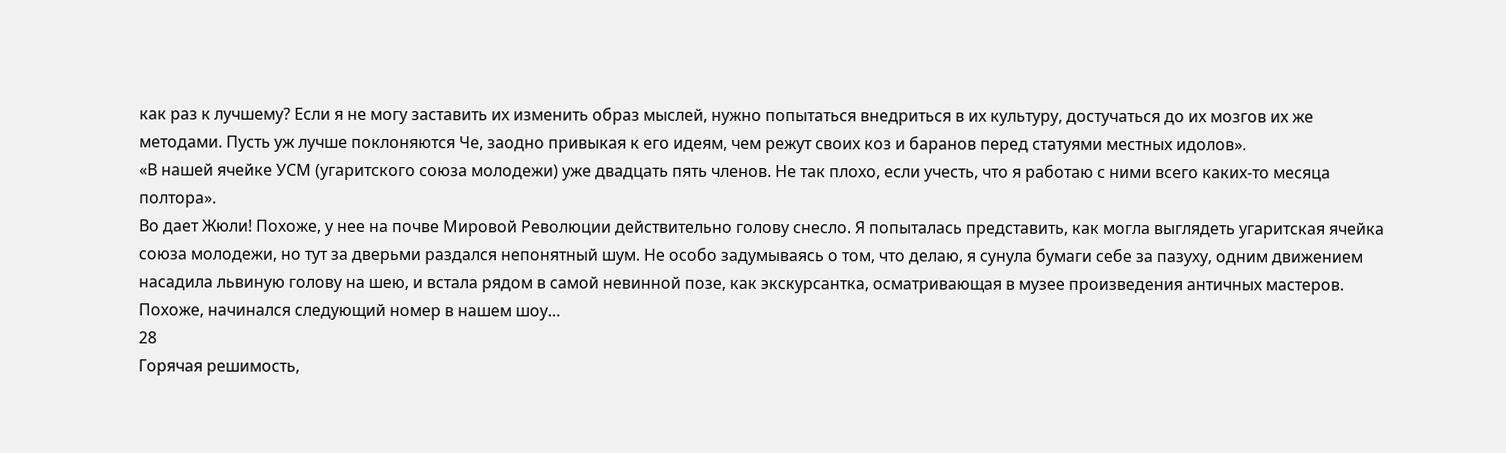как раз к лучшему? Если я не могу заставить их изменить образ мыслей, нужно попытаться внедриться в их культуру, достучаться до их мозгов их же методами. Пусть уж лучше поклоняются Че, заодно привыкая к его идеям, чем режут своих коз и баранов перед статуями местных идолов».
«В нашей ячейке УСМ (угаритского союза молодежи) уже двадцать пять членов. Не так плохо, если учесть, что я работаю с ними всего каких-то месяца полтора».
Во дает Жюли! Похоже, у нее на почве Мировой Революции действительно голову снесло. Я попыталась представить, как могла выглядеть угаритская ячейка союза молодежи, но тут за дверьми раздался непонятный шум. Не особо задумываясь о том, что делаю, я сунула бумаги себе за пазуху, одним движением насадила львиную голову на шею, и встала рядом в самой невинной позе, как экскурсантка, осматривающая в музее произведения античных мастеров.
Похоже, начинался следующий номер в нашем шоу…
28
Горячая решимость,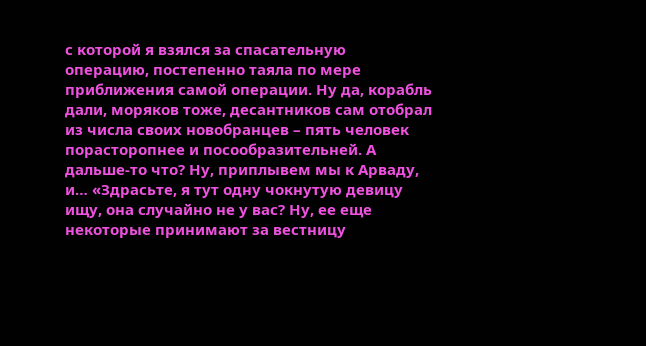с которой я взялся за спасательную операцию, постепенно таяла по мере приближения самой операции. Ну да, корабль дали, моряков тоже, десантников сам отобрал из числа своих новобранцев – пять человек порасторопнее и посообразительней. А дальше-то что? Ну, приплывем мы к Арваду, и… «Здрасьте, я тут одну чокнутую девицу ищу, она случайно не у вас? Ну, ее еще некоторые принимают за вестницу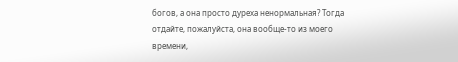богов, а она просто дуреха ненормальная? Тогда отдайте, пожалуйста, она вообще-то из моего времени,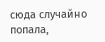сюда случайно попала,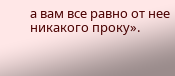а вам все равно от нее никакого проку».